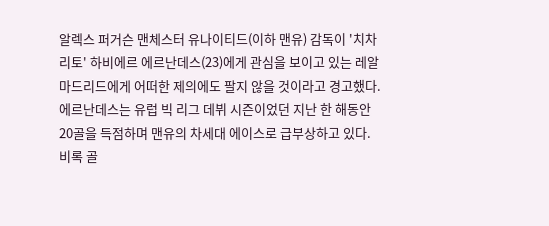알렉스 퍼거슨 맨체스터 유나이티드(이하 맨유) 감독이 '치차리토' 하비에르 에르난데스(23)에게 관심을 보이고 있는 레알 마드리드에게 어떠한 제의에도 팔지 않을 것이라고 경고했다. 에르난데스는 유럽 빅 리그 데뷔 시즌이었던 지난 한 해동안 20골을 득점하며 맨유의 차세대 에이스로 급부상하고 있다. 비록 골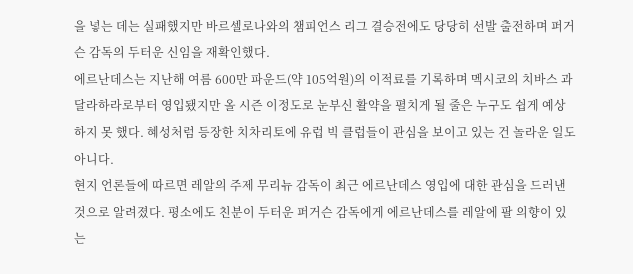을 넣는 데는 실패했지만 바르셀로나와의 챔피언스 리그 결승전에도 당당히 선발 출전하며 퍼거슨 감독의 두터운 신임을 재확인했다.
에르난데스는 지난해 여름 600만 파운드(약 105억원)의 이적료를 기록하며 멕시코의 치바스 과달라하라로부터 영입됐지만 올 시즌 이정도로 눈부신 활약을 펼치게 될 줄은 누구도 쉽게 예상하지 못 했다. 혜성처럼 등장한 치차리토에 유럽 빅 클럽들이 관심을 보이고 있는 건 놀라운 일도 아니다.
현지 언론들에 따르면 레알의 주제 무리뉴 감독이 최근 에르난데스 영입에 대한 관심을 드러낸 것으로 알려졌다. 평소에도 친분이 두터운 퍼거슨 감독에게 에르난데스를 레알에 팔 의향이 있는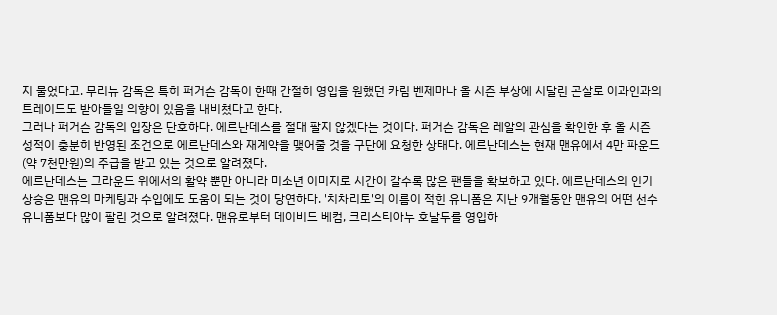지 물었다고. 무리뉴 감독은 특히 퍼거슨 감독이 한때 간절히 영입을 원했던 카림 벤제마나 올 시즌 부상에 시달린 곤살로 이과인과의 트레이드도 받아들일 의향이 있음을 내비쳤다고 한다.
그러나 퍼거슨 감독의 입장은 단호하다. 에르난데스를 절대 팔지 않겠다는 것이다. 퍼거슨 감독은 레알의 관심을 확인한 후 올 시즌 성적이 충분히 반영된 조건으로 에르난데스와 재계약을 맺어줄 것을 구단에 요청한 상태다. 에르난데스는 현재 맨유에서 4만 파운드(약 7천만원)의 주급을 받고 있는 것으로 알려졌다.
에르난데스는 그라운드 위에서의 활약 뿐만 아니라 미소년 이미지로 시간이 갈수록 많은 팬들을 확보하고 있다. 에르난데스의 인기 상승은 맨유의 마케팅과 수입에도 도움이 되는 것이 당연하다. '치차리토'의 이름이 적힌 유니폼은 지난 9개월동안 맨유의 어떤 선수 유니폼보다 많이 팔린 것으로 알려졌다. 맨유로부터 데이비드 베컴, 크리스티아누 호날두를 영입하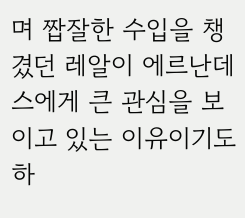며 짭잘한 수입을 챙겼던 레알이 에르난데스에게 큰 관심을 보이고 있는 이유이기도 하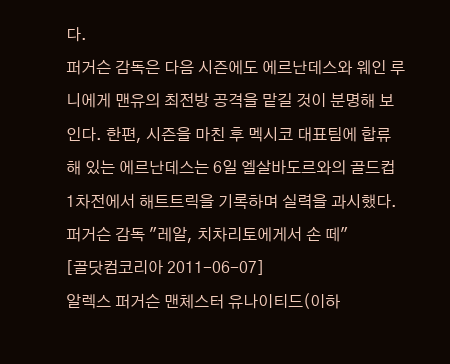다.
퍼거슨 감독은 다음 시즌에도 에르난데스와 웨인 루니에게 맨유의 최전방 공격을 맡길 것이 분명해 보인다. 한편, 시즌을 마친 후 멕시코 대표팀에 합류해 있는 에르난데스는 6일 엘살바도르와의 골드컵 1차전에서 해트트릭을 기록하며 실력을 과시했다.
퍼거슨 감독 "레알, 치차리토에게서 손 떼"
[골닷컴코리아 2011-06-07]
알렉스 퍼거슨 맨체스터 유나이티드(이하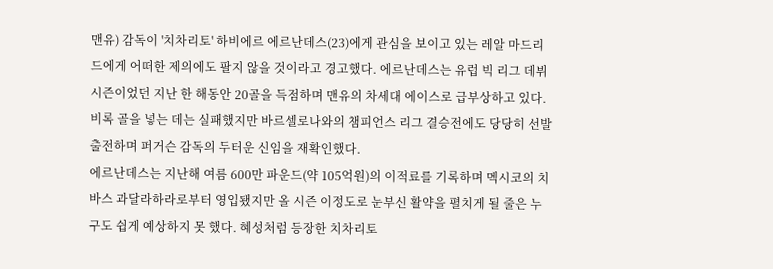맨유) 감독이 '치차리토' 하비에르 에르난데스(23)에게 관심을 보이고 있는 레알 마드리드에게 어떠한 제의에도 팔지 않을 것이라고 경고했다. 에르난데스는 유럽 빅 리그 데뷔 시즌이었던 지난 한 해동안 20골을 득점하며 맨유의 차세대 에이스로 급부상하고 있다. 비록 골을 넣는 데는 실패했지만 바르셀로나와의 챔피언스 리그 결승전에도 당당히 선발 출전하며 퍼거슨 감독의 두터운 신임을 재확인했다.
에르난데스는 지난해 여름 600만 파운드(약 105억원)의 이적료를 기록하며 멕시코의 치바스 과달라하라로부터 영입됐지만 올 시즌 이정도로 눈부신 활약을 펼치게 될 줄은 누구도 쉽게 예상하지 못 했다. 혜성처럼 등장한 치차리토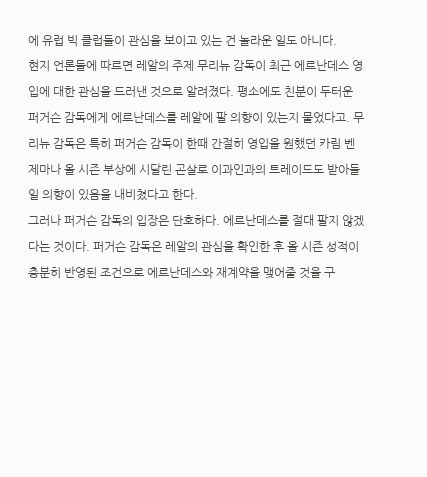에 유럽 빅 클럽들이 관심을 보이고 있는 건 놀라운 일도 아니다.
현지 언론들에 따르면 레알의 주제 무리뉴 감독이 최근 에르난데스 영입에 대한 관심을 드러낸 것으로 알려졌다. 평소에도 친분이 두터운 퍼거슨 감독에게 에르난데스를 레알에 팔 의향이 있는지 물었다고. 무리뉴 감독은 특히 퍼거슨 감독이 한때 간절히 영입을 원했던 카림 벤제마나 올 시즌 부상에 시달린 곤살로 이과인과의 트레이드도 받아들일 의향이 있음을 내비쳤다고 한다.
그러나 퍼거슨 감독의 입장은 단호하다. 에르난데스를 절대 팔지 않겠다는 것이다. 퍼거슨 감독은 레알의 관심을 확인한 후 올 시즌 성적이 충분히 반영된 조건으로 에르난데스와 재계약을 맺어줄 것을 구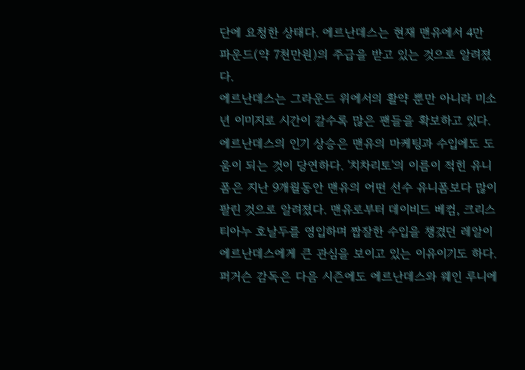단에 요청한 상태다. 에르난데스는 현재 맨유에서 4만 파운드(약 7천만원)의 주급을 받고 있는 것으로 알려졌다.
에르난데스는 그라운드 위에서의 활약 뿐만 아니라 미소년 이미지로 시간이 갈수록 많은 팬들을 확보하고 있다. 에르난데스의 인기 상승은 맨유의 마케팅과 수입에도 도움이 되는 것이 당연하다. '치차리토'의 이름이 적힌 유니폼은 지난 9개월동안 맨유의 어떤 선수 유니폼보다 많이 팔린 것으로 알려졌다. 맨유로부터 데이비드 베컴, 크리스티아누 호날두를 영입하며 짭잘한 수입을 챙겼던 레알이 에르난데스에게 큰 관심을 보이고 있는 이유이기도 하다.
퍼거슨 감독은 다음 시즌에도 에르난데스와 웨인 루니에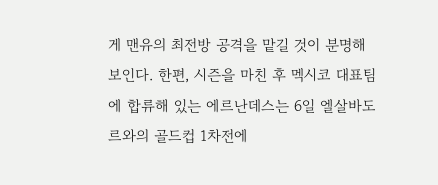게 맨유의 최전방 공격을 맡길 것이 분명해 보인다. 한편, 시즌을 마친 후 멕시코 대표팀에 합류해 있는 에르난데스는 6일 엘살바도르와의 골드컵 1차전에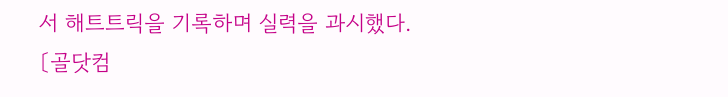서 해트트릭을 기록하며 실력을 과시했다.
〔골닷컴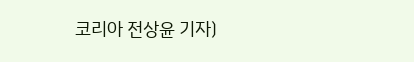코리아 전상윤 기자〕